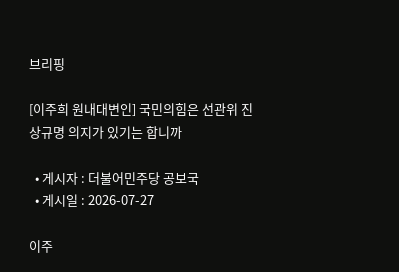브리핑

[이주희 원내대변인] 국민의힘은 선관위 진상규명 의지가 있기는 합니까

  • 게시자 : 더불어민주당 공보국
  • 게시일 : 2026-07-27

이주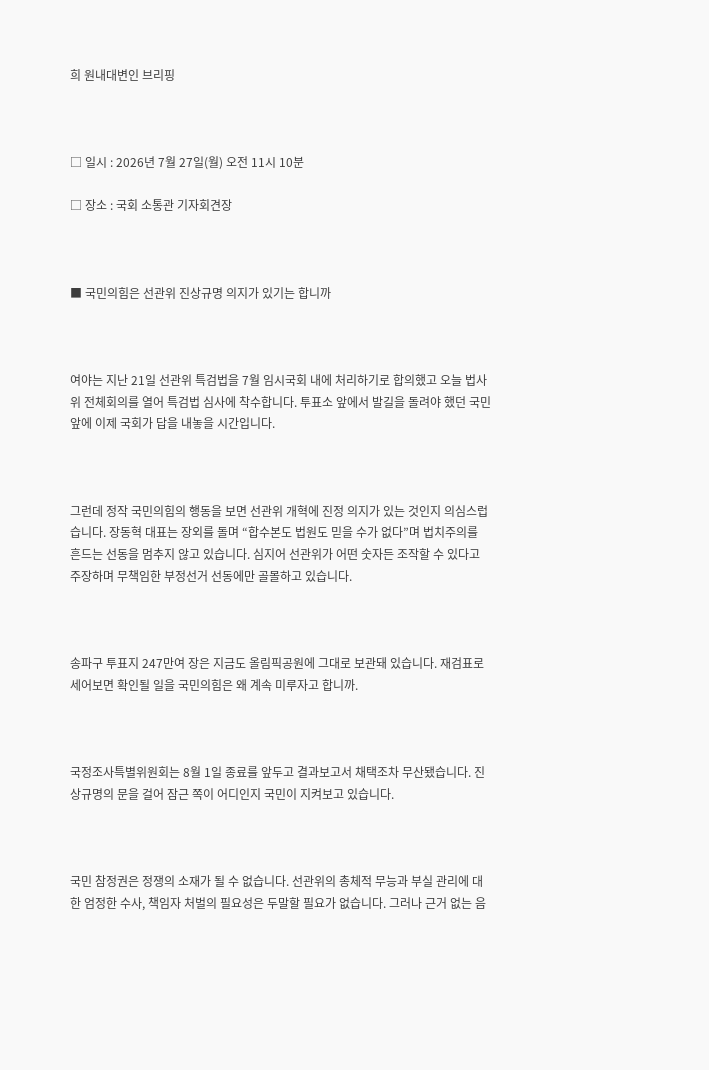희 원내대변인 브리핑



□ 일시 : 2026년 7월 27일(월) 오전 11시 10분

□ 장소 : 국회 소통관 기자회견장



■ 국민의힘은 선관위 진상규명 의지가 있기는 합니까



여야는 지난 21일 선관위 특검법을 7월 임시국회 내에 처리하기로 합의했고 오늘 법사위 전체회의를 열어 특검법 심사에 착수합니다. 투표소 앞에서 발길을 돌려야 했던 국민 앞에 이제 국회가 답을 내놓을 시간입니다.



그런데 정작 국민의힘의 행동을 보면 선관위 개혁에 진정 의지가 있는 것인지 의심스럽습니다. 장동혁 대표는 장외를 돌며 “합수본도 법원도 믿을 수가 없다”며 법치주의를 흔드는 선동을 멈추지 않고 있습니다. 심지어 선관위가 어떤 숫자든 조작할 수 있다고 주장하며 무책임한 부정선거 선동에만 골몰하고 있습니다.



송파구 투표지 247만여 장은 지금도 올림픽공원에 그대로 보관돼 있습니다. 재검표로 세어보면 확인될 일을 국민의힘은 왜 계속 미루자고 합니까.



국정조사특별위원회는 8월 1일 종료를 앞두고 결과보고서 채택조차 무산됐습니다. 진상규명의 문을 걸어 잠근 쪽이 어디인지 국민이 지켜보고 있습니다.



국민 참정권은 정쟁의 소재가 될 수 없습니다. 선관위의 총체적 무능과 부실 관리에 대한 엄정한 수사, 책임자 처벌의 필요성은 두말할 필요가 없습니다. 그러나 근거 없는 음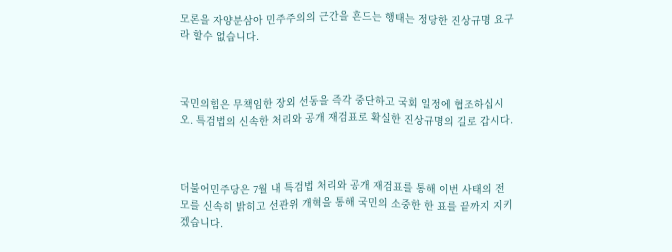모론을 자양분삼아 민주주의의 근간을 흔드는 행태는 정당한 진상규명 요구라 할수 없습니다.



국민의힘은 무책임한 장외 선동을 즉각 중단하고 국회 일정에 협조하십시오. 특검법의 신속한 처리와 공개 재검표로 확실한 진상규명의 길로 갑시다.



더불어민주당은 7월 내 특검법 처리와 공개 재검표를 통해 이번 사태의 전모를 신속히 밝히고 선관위 개혁을 통해 국민의 소중한 한 표를 끝까지 지키겠습니다.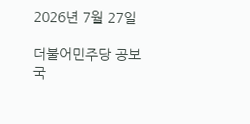2026년 7월 27일

더불어민주당 공보국